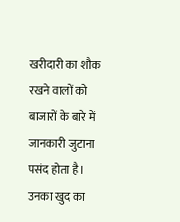खरीदारी का शौक रखने वालों को बाजारों के बारे में जानकारी जुटाना पसंद होता है। उनका खुद का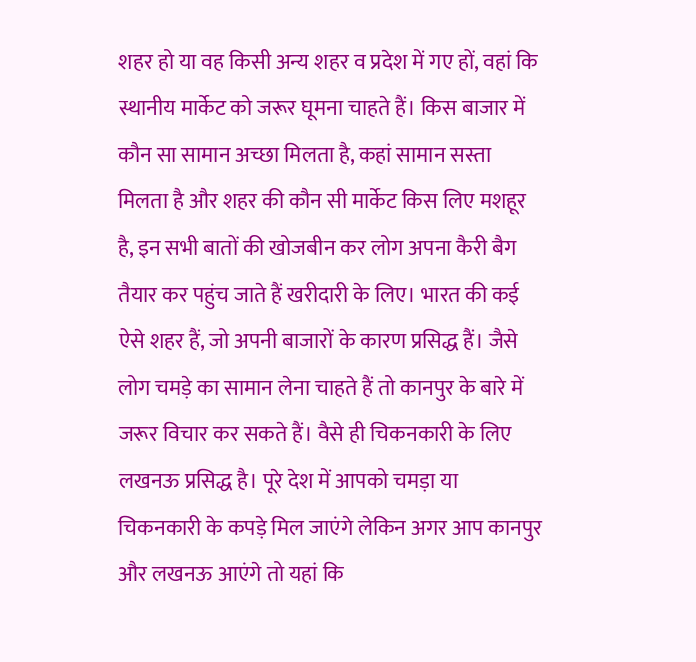शहर हो या वह किसी अन्य शहर व प्रदेश में गए हों, वहां कि स्थानीय मार्केट को जरूर घूमना चाहते हैं। किस बाजार में कौन सा सामान अच्छा मिलता है, कहां सामान सस्ता मिलता है और शहर की कौन सी मार्केट किस लिए मशहूर है, इन सभी बातों की खोजबीन कर लोग अपना कैरी बैग तैयार कर पहुंच जाते हैं खरीदारी के लिए। भारत की कई ऐसे शहर हैं, जो अपनी बाजारों के कारण प्रसिद्ध हैं। जैसे लोग चमड़े का सामान लेना चाहते हैं तो कानपुर के बारे में जरूर विचार कर सकते हैं। वैसे ही चिकनकारी के लिए लखनऊ प्रसिद्ध है। पूरे देश में आपको चमड़ा या चिकनकारी के कपड़े मिल जाएंगे लेकिन अगर आप कानपुर और लखनऊ आएंगे तो यहां कि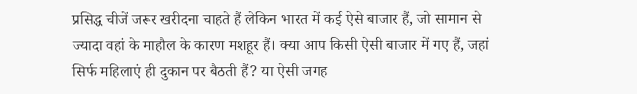प्रसिद्ध चीजें जरूर खरीदना चाहते हैं लेकिन भारत में कई ऐसे बाजार हैं, जो सामान से ज्यादा वहां के माहौल के कारण मशहूर हैं। क्या आप किसी ऐसी बाजार में गए हैं, जहां सिर्फ महिलाएं ही दुकान पर बैठती हैं? या ऐसी जगह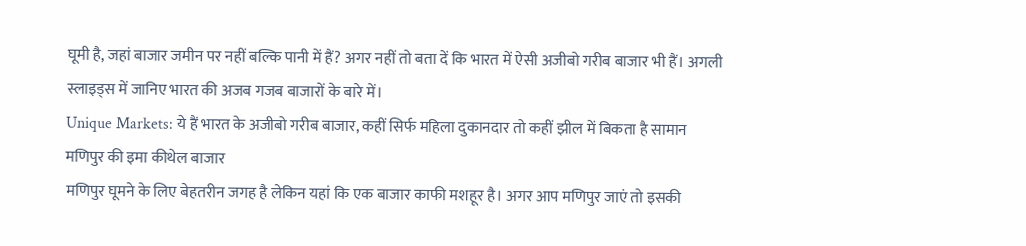घूमी है, जहां बाजार जमीन पर नहीं बल्कि पानी में हैं? अगर नहीं तो बता दें कि भारत में ऐसी अजीबो गरीब बाजार भी हैं। अगली स्लाइड्स में जानिए भारत की अजब गजब बाजारों के बारे में।
Unique Markets: ये हैं भारत के अजीबो गरीब बाजार, कहीं सिर्फ महिला दुकानदार तो कहीं झील में बिकता है सामान
मणिपुर की इमा कीथेल बाजार
मणिपुर घूमने के लिए बेहतरीन जगह है लेकिन यहां कि एक बाजार काफी मशहूर है। अगर आप मणिपुर जाएं तो इसकी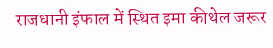राजधानी इंफाल में स्थित इमा कीथेल जरूर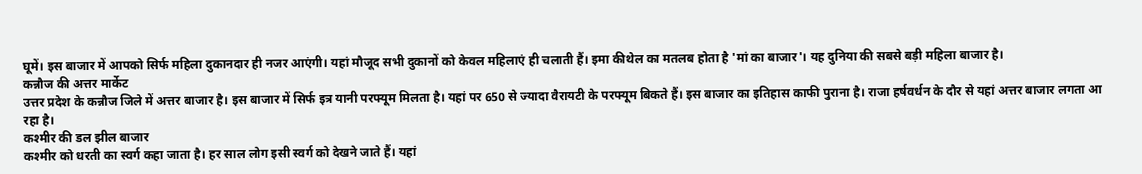घूमें। इस बाजार में आपको सिर्फ महिला दुकानदार ही नजर आएंगी। यहां मौजूद सभी दुकानों को केवल महिलाएं ही चलाती हैं। इमा कीथेल का मतलब होता है 'मां का बाजार'। यह दुनिया की सबसे बड़ी महिला बाजार है।
कन्नौज की अत्तर मार्केट
उत्तर प्रदेश के कन्नौज जिले में अत्तर बाजार है। इस बाजार में सिर्फ इत्र यानी परफ्यूम मिलता है। यहां पर 650 से ज्यादा वैरायटी के परफ्यूम बिकते हैं। इस बाजार का इतिहास काफी पुराना है। राजा हर्षवर्धन के दौर से यहां अत्तर बाजार लगता आ रहा है।
कश्मीर की डल झील बाजार
कश्मीर को धरती का स्वर्ग कहा जाता है। हर साल लोग इसी स्वर्ग को देखने जाते हैं। यहां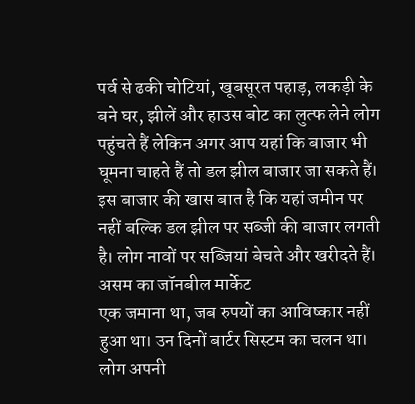पर्व से ढकी चोटियां, खूबसूरत पहाड़, लकड़ी के बने घर, झीलें और हाउस बोट का लुत्फ लेने लोग पहुंचते हैं लेकिन अगर आप यहां कि बाजार भी घूमना चाहते हैं तो डल झील बाजार जा सकते हैं। इस बाजार की खास बात है कि यहां जमीन पर नहीं बल्कि डल झील पर सब्जी की बाजार लगती है। लोग नावों पर सब्जियां बेचते और खरीदते हैं।
असम का जॉनबील मार्केट
एक जमाना था, जब रुपयों का आविष्कार नहीं हुआ था। उन दिनों बार्टर सिस्टम का चलन था। लोग अपनी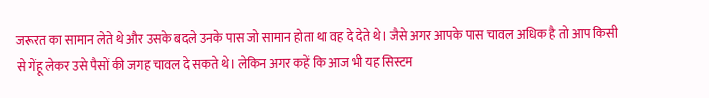जरूरत का सामान लेते थे और उसके बदले उनके पास जो सामान होता था वह दे देते थे। जैसे अगर आपके पास चावल अधिक है तो आप किसी से गेंहू लेकर उसे पैसों की जगह चावल दे सकते थे। लेकिन अगर कहें कि आज भी यह सिस्टम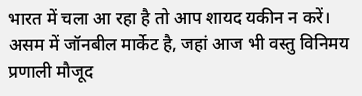भारत में चला आ रहा है तो आप शायद यकीन न करें। असम में जॉनबील मार्केट है, जहां आज भी वस्तु विनिमय प्रणाली मौजूद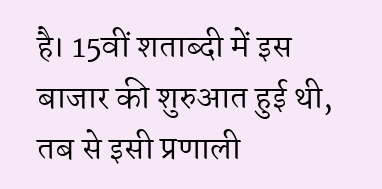है। 15वीं शताब्दी में इस बाजार की शुरुआत हुई थी, तब से इसी प्रणाली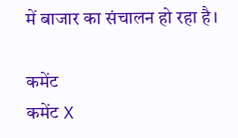में बाजार का संचालन हो रहा है।

कमेंट
कमेंट X